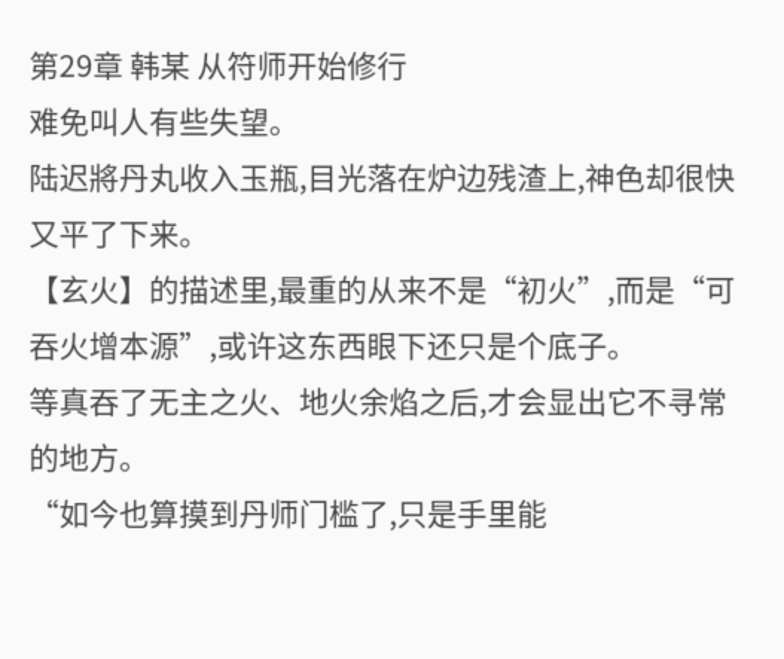第29章 韩某 从符师开始修行
难免叫人有些失望。
陆迟將丹丸收入玉瓶,目光落在炉边残渣上,神色却很快又平了下来。
【玄火】的描述里,最重的从来不是“初火”,而是“可吞火增本源”,或许这东西眼下还只是个底子。
等真吞了无主之火、地火余焰之后,才会显出它不寻常的地方。
“如今也算摸到丹师门槛了,只是手里能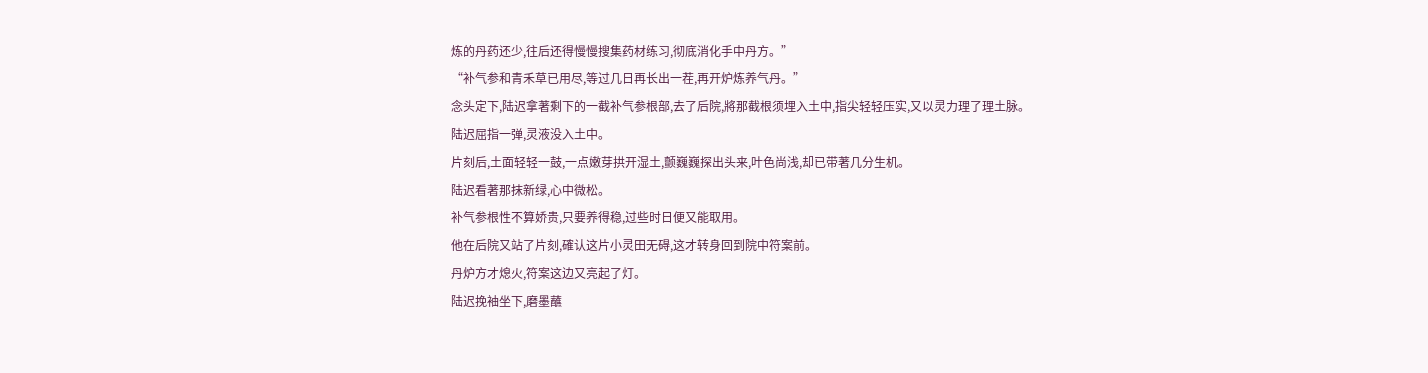炼的丹药还少,往后还得慢慢搜集药材练习,彻底消化手中丹方。”
“补气参和青禾草已用尽,等过几日再长出一茬,再开炉炼养气丹。”
念头定下,陆迟拿著剩下的一截补气参根部,去了后院,將那截根须埋入土中,指尖轻轻压实,又以灵力理了理土脉。
陆迟屈指一弹,灵液没入土中。
片刻后,土面轻轻一鼓,一点嫩芽拱开湿土,颤巍巍探出头来,叶色尚浅,却已带著几分生机。
陆迟看著那抹新绿,心中微松。
补气参根性不算娇贵,只要养得稳,过些时日便又能取用。
他在后院又站了片刻,確认这片小灵田无碍,这才转身回到院中符案前。
丹炉方才熄火,符案这边又亮起了灯。
陆迟挽袖坐下,磨墨蘸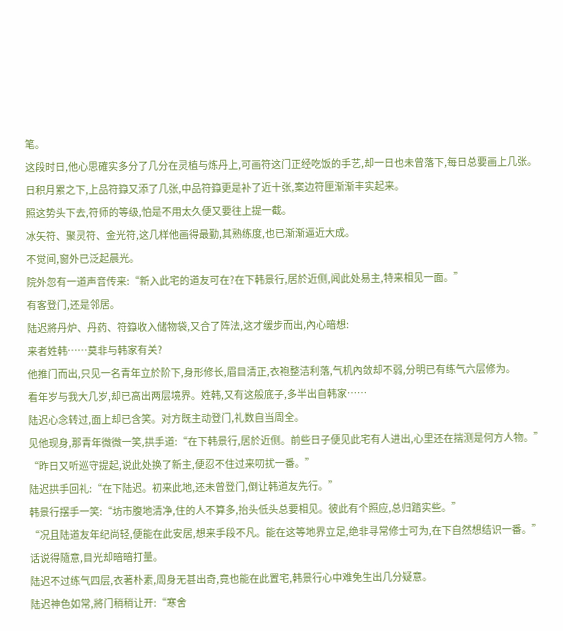笔。
这段时日,他心思確实多分了几分在灵植与炼丹上,可画符这门正经吃饭的手艺,却一日也未曾落下,每日总要画上几张。
日积月累之下,上品符籙又添了几张,中品符籙更是补了近十张,案边符匣渐渐丰实起来。
照这势头下去,符师的等级,怕是不用太久便又要往上提一截。
冰矢符、聚灵符、金光符,这几样他画得最勤,其熟练度,也已渐渐逼近大成。
不觉间,窗外已泛起晨光。
院外忽有一道声音传来:“新入此宅的道友可在?在下韩景行,居於近侧,闻此处易主,特来相见一面。”
有客登门,还是邻居。
陆迟將丹炉、丹药、符籙收入储物袋,又合了阵法,这才缓步而出,內心暗想:
来者姓韩……莫非与韩家有关?
他推门而出,只见一名青年立於阶下,身形修长,眉目清正,衣袍整洁利落,气机內敛却不弱,分明已有练气六层修为。
看年岁与我大几岁,却已高出两层境界。姓韩,又有这般底子,多半出自韩家……
陆迟心念转过,面上却已含笑。对方既主动登门,礼数自当周全。
见他现身,那青年微微一笑,拱手道:“在下韩景行,居於近侧。前些日子便见此宅有人进出,心里还在揣测是何方人物。”
“昨日又听巡守提起,说此处换了新主,便忍不住过来叨扰一番。”
陆迟拱手回礼:“在下陆迟。初来此地,还未曾登门,倒让韩道友先行。”
韩景行摆手一笑:“坊市腹地清净,住的人不算多,抬头低头总要相见。彼此有个照应,总归踏实些。”
“况且陆道友年纪尚轻,便能在此安居,想来手段不凡。能在这等地界立足,绝非寻常修士可为,在下自然想结识一番。”
话说得隨意,目光却暗暗打量。
陆迟不过练气四层,衣著朴素,周身无甚出奇,竟也能在此置宅,韩景行心中难免生出几分疑意。
陆迟神色如常,將门稍稍让开:“寒舍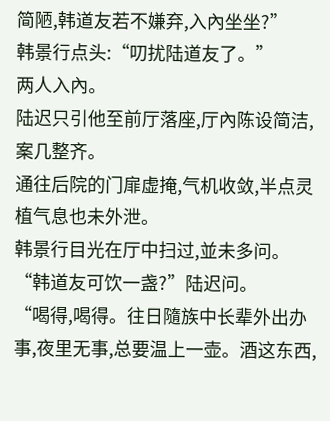简陋,韩道友若不嫌弃,入內坐坐?”
韩景行点头:“叨扰陆道友了。”
两人入內。
陆迟只引他至前厅落座,厅內陈设简洁,案几整齐。
通往后院的门扉虚掩,气机收敛,半点灵植气息也未外泄。
韩景行目光在厅中扫过,並未多问。
“韩道友可饮一盏?”陆迟问。
“喝得,喝得。往日隨族中长辈外出办事,夜里无事,总要温上一壶。酒这东西,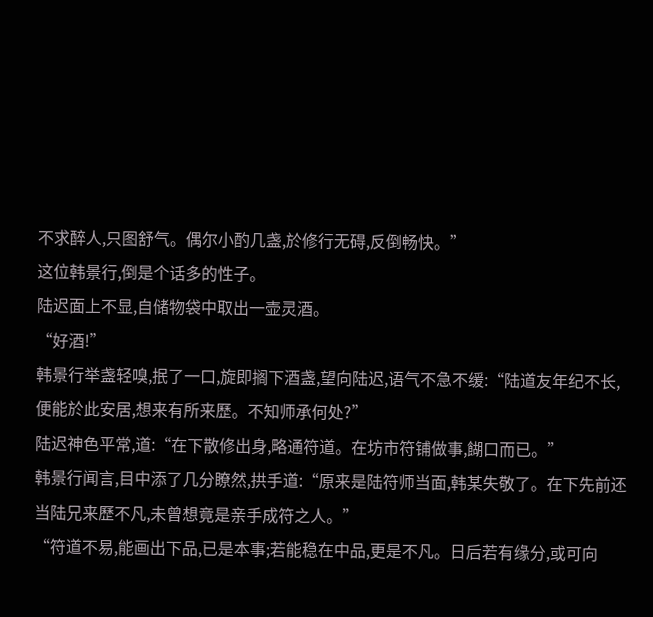不求醉人,只图舒气。偶尔小酌几盏,於修行无碍,反倒畅快。”
这位韩景行,倒是个话多的性子。
陆迟面上不显,自储物袋中取出一壶灵酒。
“好酒!”
韩景行举盏轻嗅,抿了一口,旋即搁下酒盏,望向陆迟,语气不急不缓:“陆道友年纪不长,便能於此安居,想来有所来歷。不知师承何处?”
陆迟神色平常,道:“在下散修出身,略通符道。在坊市符铺做事,餬口而已。”
韩景行闻言,目中添了几分瞭然,拱手道:“原来是陆符师当面,韩某失敬了。在下先前还当陆兄来歷不凡,未曾想竟是亲手成符之人。”
“符道不易,能画出下品,已是本事;若能稳在中品,更是不凡。日后若有缘分,或可向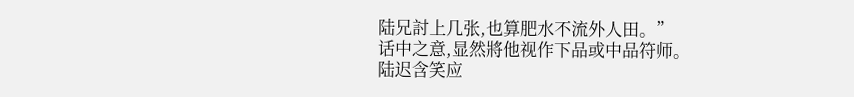陆兄討上几张,也算肥水不流外人田。”
话中之意,显然將他视作下品或中品符师。
陆迟含笑应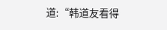道:“韩道友看得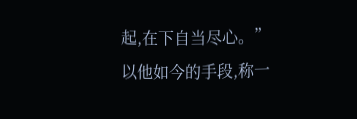起,在下自当尽心。”
以他如今的手段,称一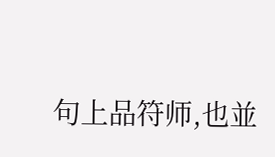句上品符师,也並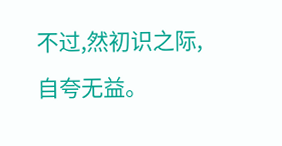不过,然初识之际,自夸无益。